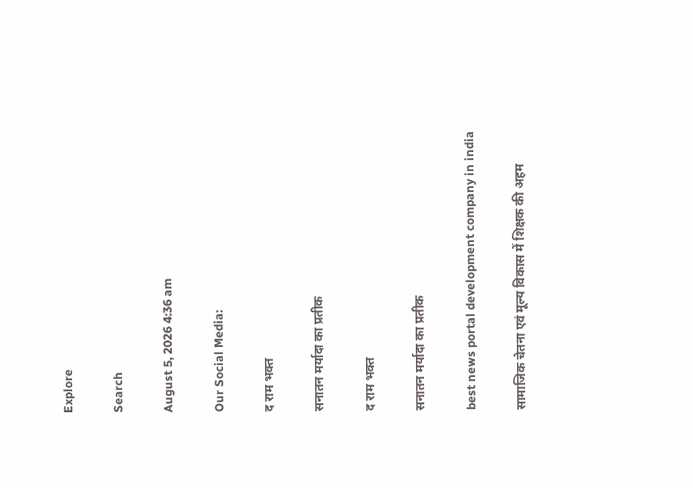Explore

Search

August 5, 2026 4:36 am

Our Social Media:

द राम भक्त

सनातन मर्यादा का प्रतीक

द राम भक्त

सनातन मर्यादा का प्रतीक

best news portal development company in india

सामाजिक चेतना एवं मूल्य विकास में शिक्षक की अहम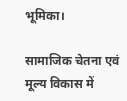भूमिका।

सामाजिक चेतना एवं मूल्य विकास में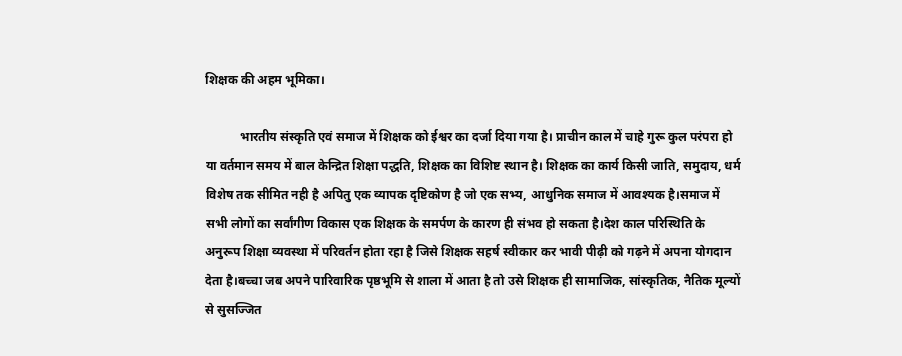शिक्षक की अहम भूमिका।

           भारतीय संस्कृति एवं समाज में शिक्षक को ईश्वर का दर्जा दिया गया है। प्राचीन काल में चाहे गुरू कुल परंपरा हो या वर्तमान समय में बाल केन्द्रित शिक्षा पद्धति, शिक्षक का विशिष्ट स्थान है। शिक्षक का कार्य किसी जाति, समुदाय, धर्म विशेष तक सीमित नही है अपितु एक व्यापक दृष्टिकोण है जो एक सभ्य, आधुनिक समाज में आवश्यक है।समाज में सभी लोगों का सर्वांगीण विकास एक शिक्षक के समर्पण के कारण ही संभव हो सकता है।देश काल परिस्थिति के अनुरूप शिक्षा व्यवस्था में परिवर्तन होता रहा है जिसे शिक्षक सहर्ष स्वीकार कर भावी पीढ़ी को गढ़ने में अपना योगदान देता है।बच्चा जब अपने पारिवारिक पृष्ठभूमि से शाला में आता है तो उसे शिक्षक ही सामाजिक, सांस्कृतिक, नैतिक मूल्यों से सुसज्जित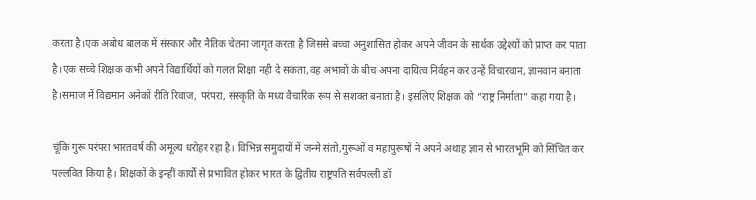करता है।एक अबोध बालक में संस्कार और नैतिक चेतना जागृत करता है जिससे बच्चा अनुशासित होकर अपने जीवन के सार्थक उद्देश्यों को प्राप्त कर पाता है।एक सच्चे शिक्षक कभी अपने विद्यार्थियों को गलत शिक्षा नही दे सकता,वह अभावों के बीच अपना दायित्व निर्वहन कर उन्हें विचारवान, ज्ञानवान बनाता है।समाज में विद्यमान अनेकों रीति रिवाज, परंपरा, संस्कृति के मध्य वैचारिक रूप से सशक्त बनाता है। इसलिए शिक्षक को “राष्ट्र निर्माता” कहा गया है।

चूंकि गुरू परंपरा भारतवर्ष की अमूल्य धरोहर रहा है। विभिन्न समुदायों में जन्मे संतो,गुरूओं व महापुरूषों ने अपने अथाह ज्ञान से भारतभूमि को सिंचित कर पल्लवित किया है। शिक्षकों के इन्हीं कार्यों से प्रभावित होकर भारत के द्वितीय राष्ट्रपति सर्वपल्ली डॉ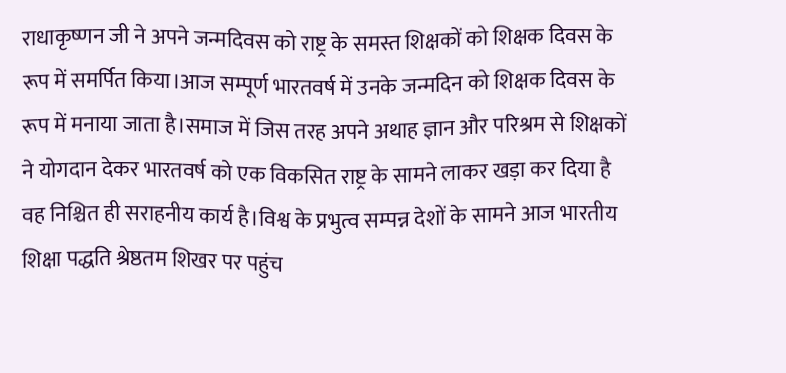राधाकृष्णन जी ने अपने जन्मदिवस को राष्ट्र के समस्त शिक्षकों को शिक्षक दिवस के रूप में समर्पित किया।आज सम्पूर्ण भारतवर्ष में उनके जन्मदिन को शिक्षक दिवस के रूप में मनाया जाता है।समाज में जिस तरह अपने अथाह ज्ञान और परिश्रम से शिक्षकों ने योगदान देकर भारतवर्ष को एक विकसित राष्ट्र के सामने लाकर खड़ा कर दिया है वह निश्चित ही सराहनीय कार्य है।विश्व के प्रभुत्व सम्पन्न देशों के सामने आज भारतीय शिक्षा पद्धति श्रेष्ठतम शिखर पर पहुंच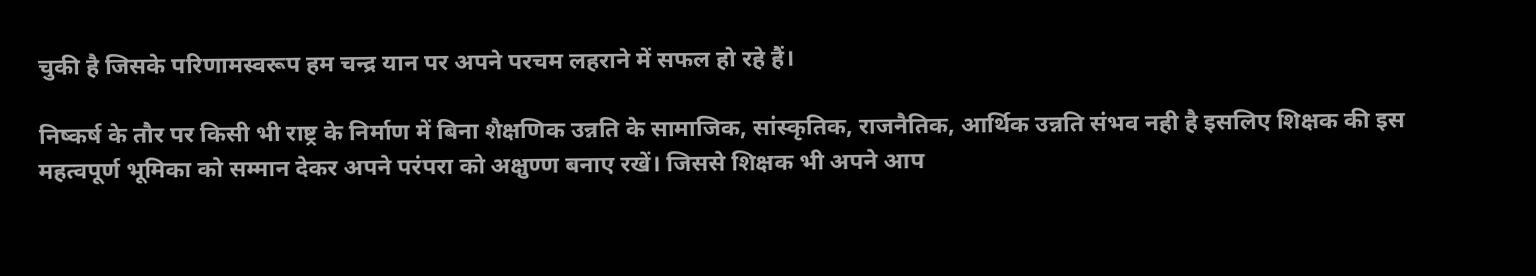चुकी है जिसके परिणामस्वरूप हम चन्द्र यान पर अपने परचम लहराने में सफल हो रहे हैं।

निष्कर्ष के तौर पर किसी भी राष्ट्र के निर्माण में बिना शैक्षणिक उन्नति के सामाजिक, सांस्कृतिक, राजनैतिक, आर्थिक उन्नति संभव नही है इसलिए शिक्षक की इस महत्वपूर्ण भूमिका को सम्मान देकर अपने परंपरा को अक्षुण्ण बनाए रखें। जिससे शिक्षक भी अपने आप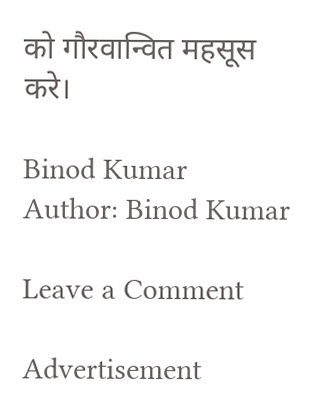को गौरवान्वित महसूस करे।

Binod Kumar
Author: Binod Kumar

Leave a Comment

Advertisement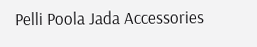Pelli Poola Jada Accessories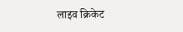लाइव क्रिकेट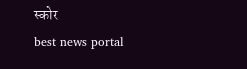स्कोर
best news portal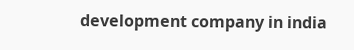development company in india